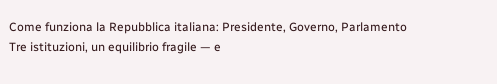Come funziona la Repubblica italiana: Presidente, Governo, Parlamento
Tre istituzioni, un equilibrio fragile — e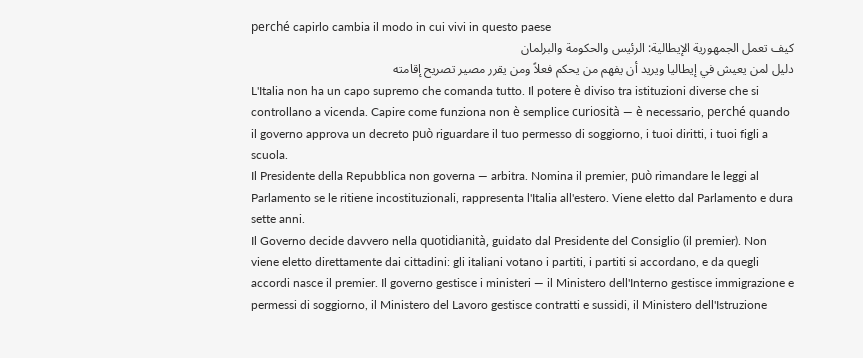perché capirlo cambia il modo in cui vivi in questo paese
كيف تعمل الجمهورية الإيطالية: الرئيس والحكومة والبرلمان
دليل لمن يعيش في إيطاليا ويريد أن يفهم من يحكم فعلاً ومن يقرر مصير تصريح إقامته
L'Italia non ha un capo supremo che comanda tutto. Il potere è diviso tra istituzioni diverse che si controllano a vicenda. Capire come funziona non è semplice curiosità — è necessario, perché quando il governo approva un decreto può riguardare il tuo permesso di soggiorno, i tuoi diritti, i tuoi figli a scuola.
Il Presidente della Repubblica non governa — arbitra. Nomina il premier, può rimandare le leggi al Parlamento se le ritiene incostituzionali, rappresenta l'Italia all'estero. Viene eletto dal Parlamento e dura sette anni.
Il Governo decide davvero nella quotidianità, guidato dal Presidente del Consiglio (il premier). Non viene eletto direttamente dai cittadini: gli italiani votano i partiti, i partiti si accordano, e da quegli accordi nasce il premier. Il governo gestisce i ministeri — il Ministero dell'Interno gestisce immigrazione e permessi di soggiorno, il Ministero del Lavoro gestisce contratti e sussidi, il Ministero dell'Istruzione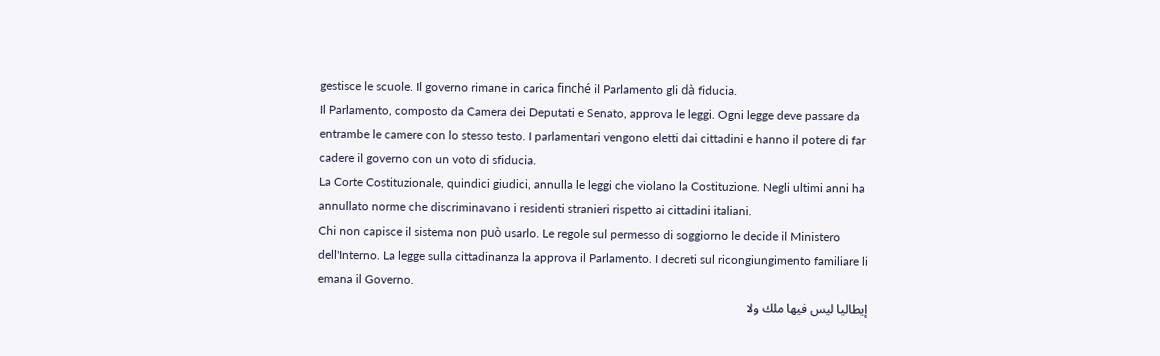gestisce le scuole. Il governo rimane in carica finché il Parlamento gli dà fiducia.
Il Parlamento, composto da Camera dei Deputati e Senato, approva le leggi. Ogni legge deve passare da entrambe le camere con lo stesso testo. I parlamentari vengono eletti dai cittadini e hanno il potere di far cadere il governo con un voto di sfiducia.
La Corte Costituzionale, quindici giudici, annulla le leggi che violano la Costituzione. Negli ultimi anni ha annullato norme che discriminavano i residenti stranieri rispetto ai cittadini italiani.
Chi non capisce il sistema non può usarlo. Le regole sul permesso di soggiorno le decide il Ministero dell'Interno. La legge sulla cittadinanza la approva il Parlamento. I decreti sul ricongiungimento familiare li emana il Governo.
إيطاليا ليس فيها ملك ولا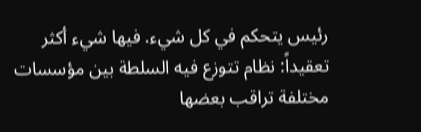رئيس يتحكم في كل شيء. فيها شيء أكثر تعقيداً: نظام تتوزع فيه السلطة بين مؤسسات مختلفة تراقب بعضها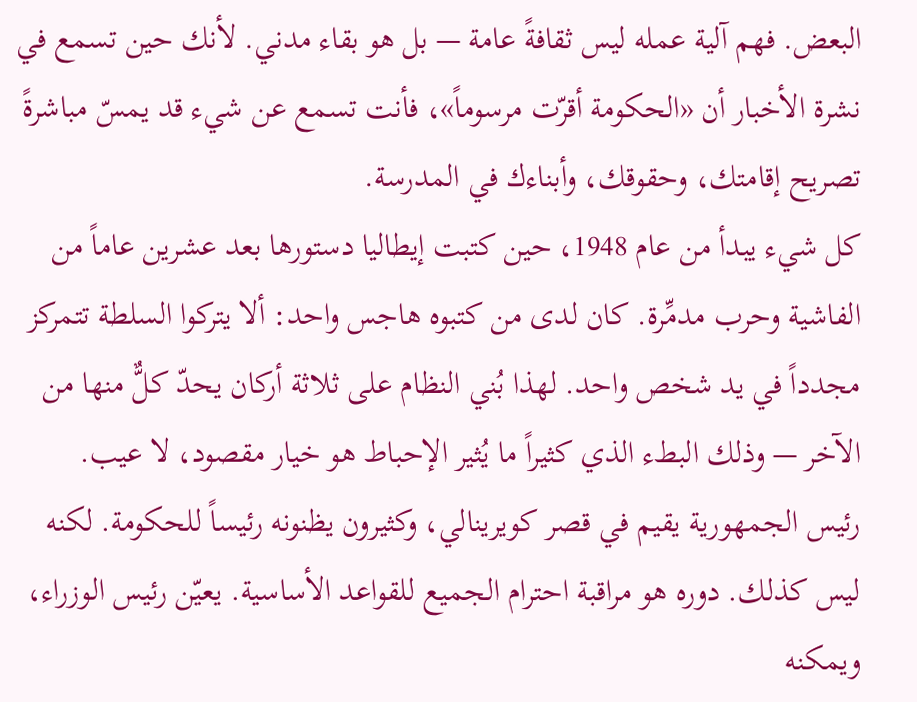البعض. فهم آلية عمله ليس ثقافةً عامة — بل هو بقاء مدني. لأنك حين تسمع في نشرة الأخبار أن «الحكومة أقرّت مرسوماً»، فأنت تسمع عن شيء قد يمسّ مباشرةً تصريح إقامتك، وحقوقك، وأبناءك في المدرسة.
كل شيء يبدأ من عام 1948، حين كتبت إيطاليا دستورها بعد عشرين عاماً من الفاشية وحرب مدمِّرة. كان لدى من كتبوه هاجس واحد: ألا يتركوا السلطة تتمركز مجدداً في يد شخص واحد. لهذا بُني النظام على ثلاثة أركان يحدّ كلٌّ منها من الآخر — وذلك البطء الذي كثيراً ما يُثير الإحباط هو خيار مقصود، لا عيب.
رئيس الجمهورية يقيم في قصر كويرينالي، وكثيرون يظنونه رئيساً للحكومة. لكنه ليس كذلك. دوره هو مراقبة احترام الجميع للقواعد الأساسية. يعيّن رئيس الوزراء، ويمكنه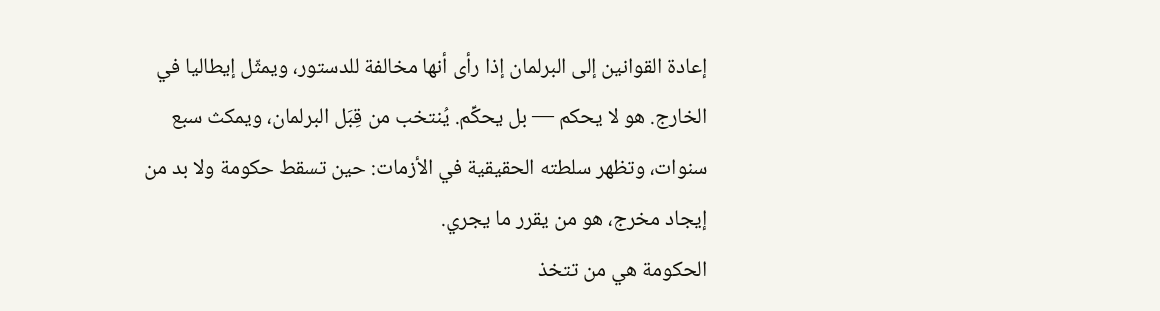إعادة القوانين إلى البرلمان إذا رأى أنها مخالفة للدستور، ويمثّل إيطاليا في الخارج. هو لا يحكم — بل يحكِّم. يُنتخب من قِبَل البرلمان، ويمكث سبع سنوات، وتظهر سلطته الحقيقية في الأزمات: حين تسقط حكومة ولا بد من إيجاد مخرج، هو من يقرر ما يجري.
الحكومة هي من تتخذ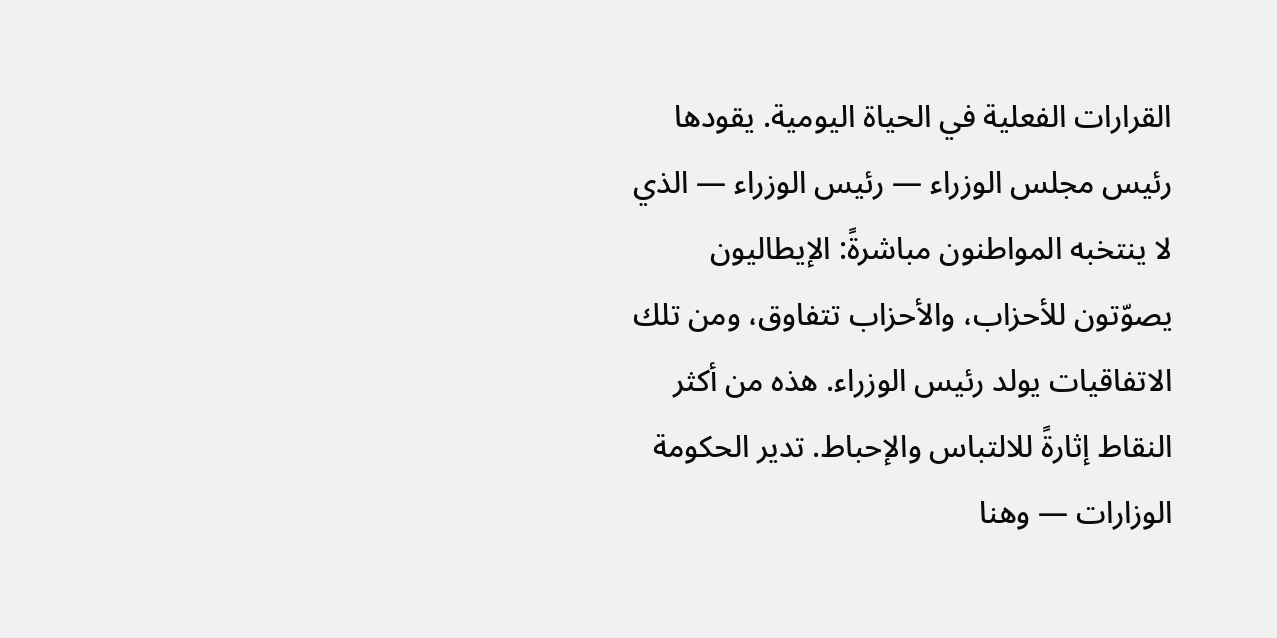القرارات الفعلية في الحياة اليومية. يقودها رئيس مجلس الوزراء — رئيس الوزراء — الذي لا ينتخبه المواطنون مباشرةً: الإيطاليون يصوّتون للأحزاب، والأحزاب تتفاوق، ومن تلك الاتفاقيات يولد رئيس الوزراء. هذه من أكثر النقاط إثارةً للالتباس والإحباط. تدير الحكومة الوزارات — وهنا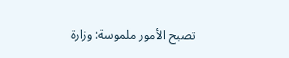تصبح الأمور ملموسة: وزارة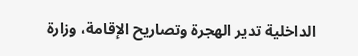الداخلية تدير الهجرة وتصاريح الإقامة، وزارة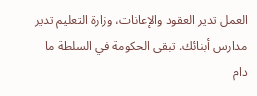العمل تدير العقود والإعانات، وزارة التعليم تدير مدارس أبنائك. تبقى الحكومة في السلطة ما دام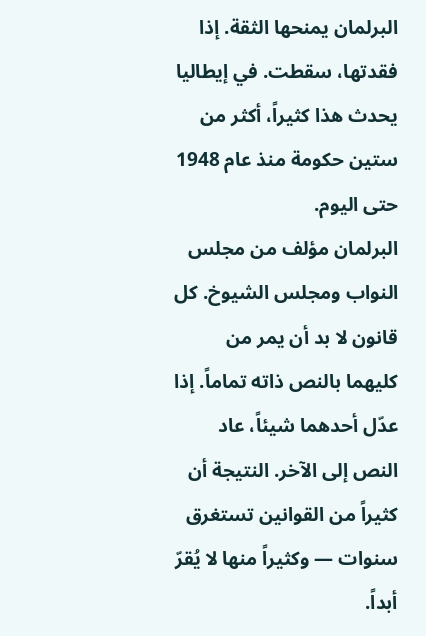البرلمان يمنحها الثقة. إذا فقدتها، سقطت. في إيطاليا يحدث هذا كثيراً، أكثر من ستين حكومة منذ عام 1948 حتى اليوم.
البرلمان مؤلف من مجلس النواب ومجلس الشيوخ. كل قانون لا بد أن يمر من كليهما بالنص ذاته تماماً. إذا عدّل أحدهما شيئاً، عاد النص إلى الآخر. النتيجة أن كثيراً من القوانين تستغرق سنوات — وكثيراً منها لا يُقرّ أبداً.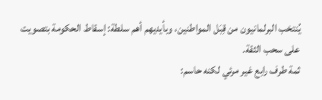يُنتخب البرلمانيون من قِبَل المواطنين، وبأيديهم أهم سلطة: إسقاط الحكومة بتصويت على سحب الثقة.
ثمة طرف رابع غير مرئي لكنه حاسم: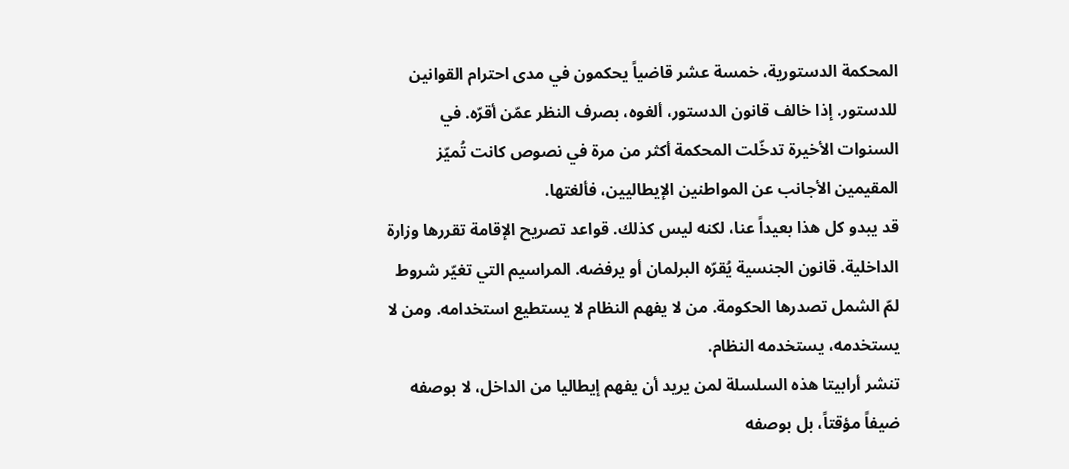المحكمة الدستورية، خمسة عشر قاضياً يحكمون في مدى احترام القوانين للدستور. إذا خالف قانون الدستور، ألغوه، بصرف النظر عمّن أقرّه. في السنوات الأخيرة تدخّلت المحكمة أكثر من مرة في نصوص كانت تُميّز المقيمين الأجانب عن المواطنين الإيطاليين، فألغتها.
قد يبدو كل هذا بعيداً عنا، لكنه ليس كذلك. قواعد تصريح الإقامة تقررها وزارة الداخلية. قانون الجنسية يُقرّه البرلمان أو يرفضه. المراسيم التي تغيّر شروط لمّ الشمل تصدرها الحكومة. من لا يفهم النظام لا يستطيع استخدامه. ومن لا يستخدمه، يستخدمه النظام.
تنشر أرابيتا هذه السلسلة لمن يريد أن يفهم إيطاليا من الداخل، لا بوصفه ضيفاً مؤقتاً، بل بوصفه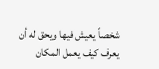شخصاً يعيش فيها ويحق له أن يعرف كيف يعمل المكان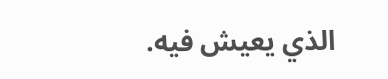الذي يعيش فيه.